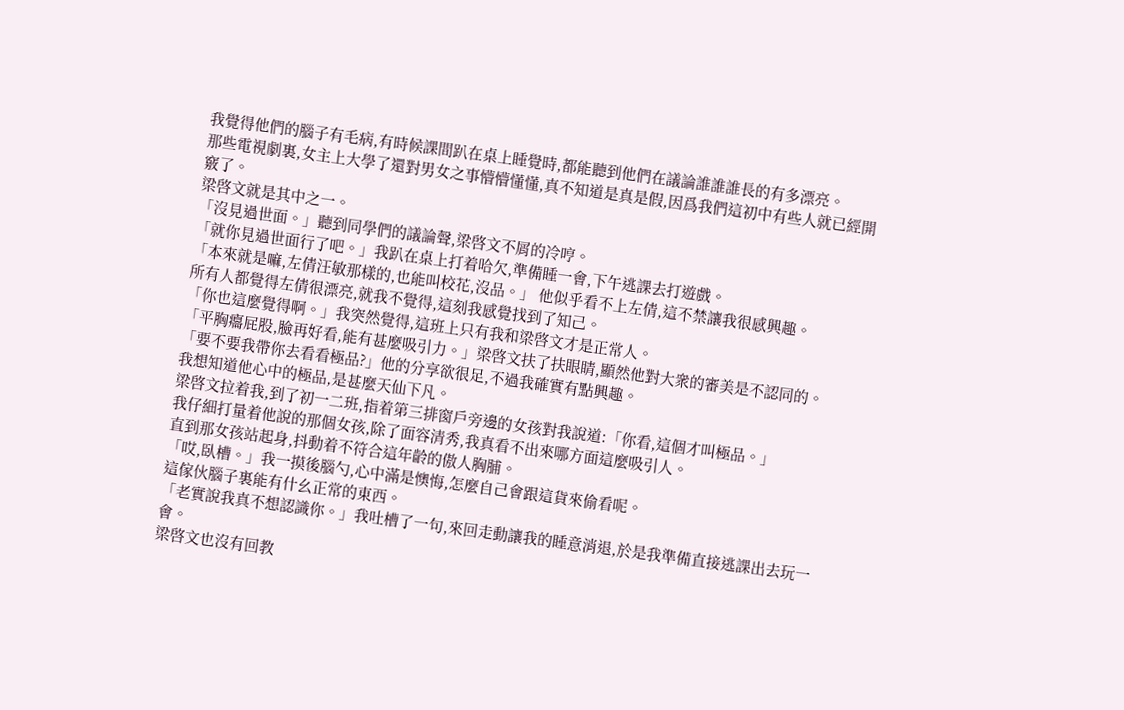我覺得他們的腦子有毛病,有時候課間趴在桌上睡覺時,都能聽到他們在議論誰誰誰長的有多漂亮。
那些電視劇裏,女主上大學了還對男女之事懵懵懂懂,真不知道是真是假,因爲我們這初中有些人就已經開竅了。
梁啓文就是其中之一。
「沒見過世面。」聽到同學們的議論聲,梁啓文不屑的冷哼。
「就你見過世面行了吧。」我趴在桌上打着哈欠,準備睡一會,下午逃課去打遊戲。
「本來就是嘛,左倩汪敏那樣的,也能叫校花,沒品。」 他似乎看不上左倩,這不禁讓我很感興趣。
所有人都覺得左倩很漂亮,就我不覺得,這刻我感覺找到了知己。
「你也這麼覺得啊。」我突然覺得,這班上只有我和梁啓文才是正常人。
「平胸癟屁股,臉再好看,能有甚麼吸引力。」梁啓文扶了扶眼睛,顯然他對大衆的審美是不認同的。
「要不要我帶你去看看極品?」他的分享欲很足,不過我確實有點興趣。
我想知道他心中的極品,是甚麼天仙下凡。
梁啓文拉着我,到了初一二班,指着第三排窗戶旁邊的女孩對我說道:「你看,這個才叫極品。」
我仔細打量着他說的那個女孩,除了面容清秀,我真看不出來哪方面這麼吸引人。
直到那女孩站起身,抖動着不符合這年齡的傲人胸脯。
「哎,臥槽。」我一摸後腦勺,心中滿是懊悔,怎麼自己會跟這貨來偷看呢。
這傢伙腦子裏能有什幺正常的東西。
「老實說我真不想認識你。」我吐槽了一句,來回走動讓我的睡意消退,於是我準備直接逃課出去玩一會。
梁啓文也沒有回教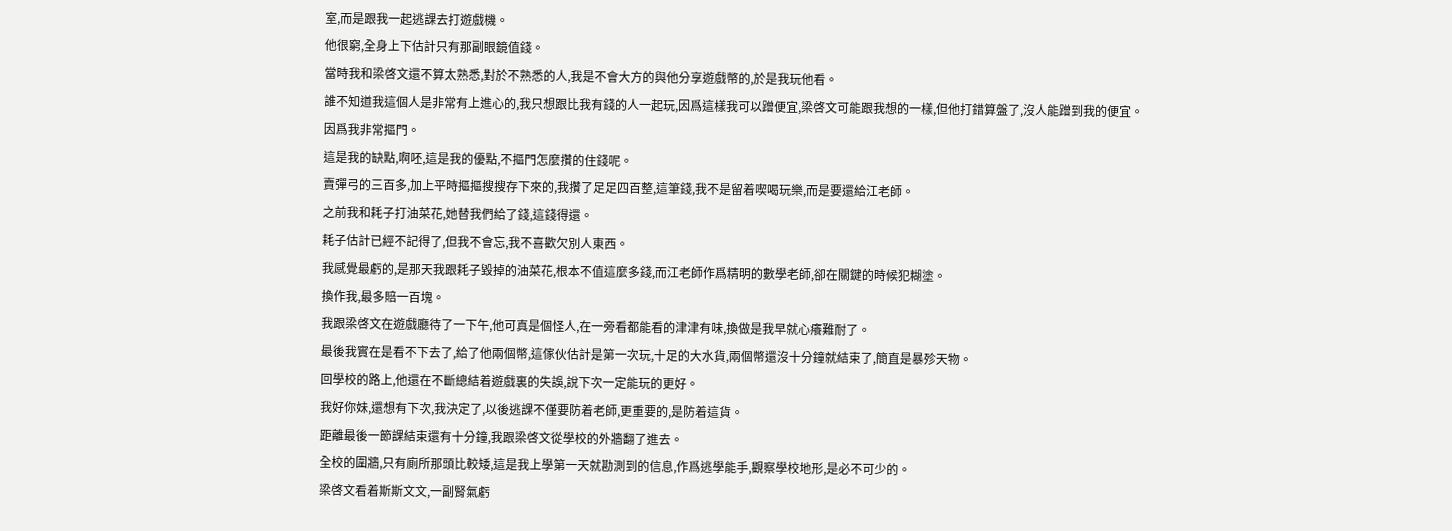室,而是跟我一起逃課去打遊戲機。
他很窮,全身上下估計只有那副眼鏡值錢。
當時我和梁啓文還不算太熟悉,對於不熟悉的人,我是不會大方的與他分享遊戲幣的,於是我玩他看。
誰不知道我這個人是非常有上進心的,我只想跟比我有錢的人一起玩,因爲這樣我可以蹭便宜,梁啓文可能跟我想的一樣,但他打錯算盤了,沒人能蹭到我的便宜。
因爲我非常摳門。
這是我的缺點,啊呸,這是我的優點,不摳門怎麼攢的住錢呢。
賣彈弓的三百多,加上平時摳摳搜搜存下來的,我攢了足足四百整,這筆錢,我不是留着喫喝玩樂,而是要還給江老師。
之前我和耗子打油菜花,她替我們給了錢,這錢得還。
耗子估計已經不記得了,但我不會忘,我不喜歡欠別人東西。
我感覺最虧的,是那天我跟耗子毀掉的油菜花,根本不值這麼多錢,而江老師作爲精明的數學老師,卻在關鍵的時候犯糊塗。
換作我,最多賠一百塊。
我跟梁啓文在遊戲廳待了一下午,他可真是個怪人,在一旁看都能看的津津有味,換做是我早就心癢難耐了。
最後我實在是看不下去了,給了他兩個幣,這傢伙估計是第一次玩,十足的大水貨,兩個幣還沒十分鐘就結束了,簡直是暴殄天物。
回學校的路上,他還在不斷總結着遊戲裏的失誤,說下次一定能玩的更好。
我好你妹,還想有下次,我決定了,以後逃課不僅要防着老師,更重要的,是防着這貨。
距離最後一節課結束還有十分鐘,我跟梁啓文從學校的外牆翻了進去。
全校的圍牆,只有廁所那頭比較矮,這是我上學第一天就勘測到的信息,作爲逃學能手,觀察學校地形,是必不可少的。
梁啓文看着斯斯文文,一副腎氣虧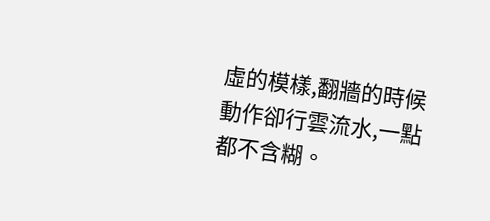虛的模樣,翻牆的時候動作卻行雲流水,一點都不含糊。